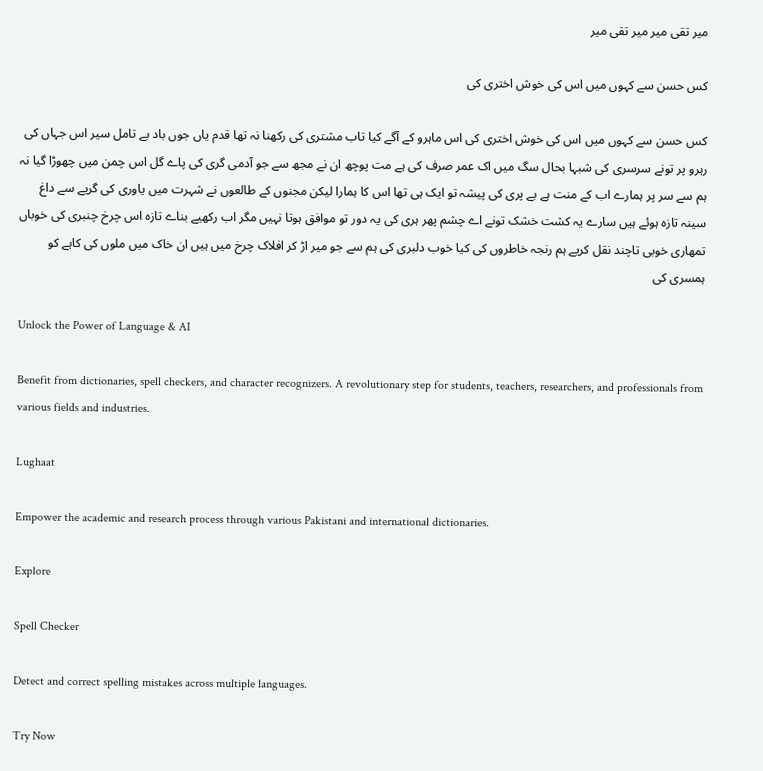میر تقی میر میر تقی میر

کس حسن سے کہوں میں اس کی خوش اختری کی

کس حسن سے کہوں میں اس کی خوش اختری کی اس ماہرو کے آگے کیا تاب مشتری کی رکھنا نہ تھا قدم یاں جوں باد بے تامل سیر اس جہاں کی رہرو پر تونے سرسری کی شبہا بحال سگ میں اک عمر صرف کی ہے مت پوچھ ان نے مجھ سے جو آدمی گری کی پاے گل اس چمن میں چھوڑا گیا نہ ہم سے سر پر ہمارے اب کے منت ہے بے پری کی پیشہ تو ایک ہی تھا اس کا ہمارا لیکن مجنوں کے طالعوں نے شہرت میں یاوری کی گریے سے داغ سینہ تازہ ہوئے ہیں سارے یہ کشت خشک تونے اے چشم پھر ہری کی یہ دور تو موافق ہوتا نہیں مگر اب رکھیے بناے تازہ اس چرخ چنبری کی خوباں تمھاری خوبی تاچند نقل کریے ہم رنجہ خاطروں کی کیا خوب دلبری کی ہم سے جو میر اڑ کر افلاک چرخ میں ہیں ان خاک میں ملوں کی کاہے کو ہمسری کی

Unlock the Power of Language & AI

Benefit from dictionaries, spell checkers, and character recognizers. A revolutionary step for students, teachers, researchers, and professionals from various fields and industries.

Lughaat

Empower the academic and research process through various Pakistani and international dictionaries.

Explore

Spell Checker

Detect and correct spelling mistakes across multiple languages.

Try Now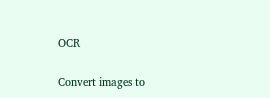OCR

Convert images to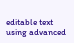editable text using advanced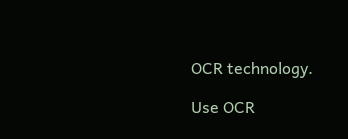OCR technology.

Use OCR